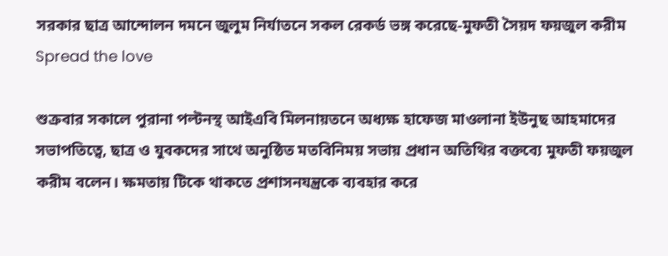সরকার ছাত্র আন্দোলন দমনে জুলুম নির্যাতনে সকল রেকর্ড ভঙ্গ করেছে-মুফতী সৈয়দ ফয়জুল করীম
Spread the love

শুক্রবার সকালে পুরানা পল্টনস্থ আইএবি মিলনায়তনে অধ্যক্ষ হাফেজ মাওলানা ইউনুছ আহমাদের সভাপতিত্বে, ছাত্র ও যুবকদের সাথে অনুষ্ঠিত মতবিনিময় সভায় প্রধান অতিথির বক্তব্যে মুফতী ফয়জুল করীম বলেন। ক্ষমতায় টিকে থাকতে প্রশাসনযন্ত্রকে ব্যবহার করে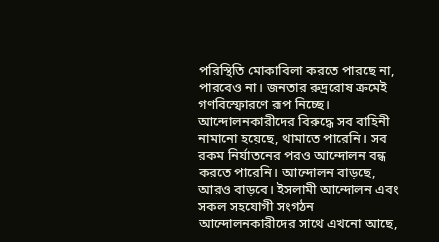পরিস্থিতি মোকাবিলা করতে পারছে না, পারবেও না। জনতার রুদ্ররোষ ক্রমেই গণবিস্ফোরণে রূপ নিচ্ছে। আন্দোলনকারীদের বিরুদ্ধে সব বাহিনী নামানো হয়েছে, থামাতে পারেনি। সব রকম নির্যাতনের পরও আন্দোলন বন্ধ করতে পারেনি। আন্দোলন বাড়ছে, আরও বাড়বে। ইসলামী আন্দোলন এবং সকল সহযোগী সংগঠন আন্দোলনকারীদের সাথে এখনো আছে,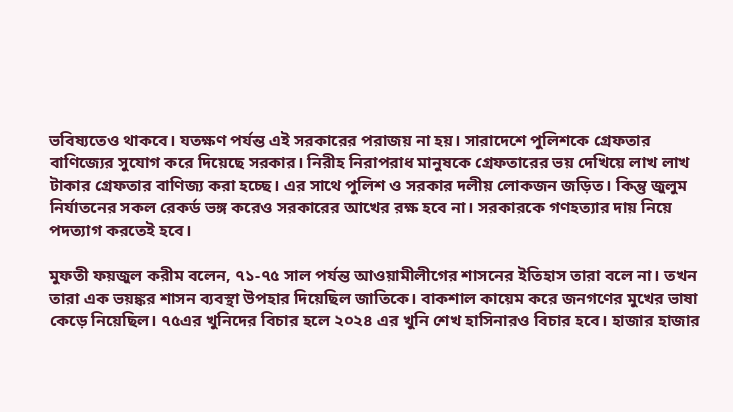ভবিষ্যতেও থাকবে। যতক্ষণ পর্যন্ত এই সরকারের পরাজয় না হয়। সারাদেশে পুলিশকে গ্রেফতার বাণিজ্যের সুযোগ করে দিয়েছে সরকার। নিরীহ নিরাপরাধ মানুষকে গ্রেফতারের ভয় দেখিয়ে লাখ লাখ টাকার গ্রেফতার বাণিজ্য করা হচ্ছে। এর সাথে পুলিশ ও সরকার দলীয় লোকজন জড়িত। কিন্তু জুলুম নির্যাতনের সকল রেকর্ড ভঙ্গ করেও সরকারের আখের রক্ষ হবে না। সরকারকে গণহত্যার দায় নিয়ে পদত্যাগ করতেই হবে।

মুফতী ফয়জুল করীম বলেন, ৭১-৭৫ সাল পর্যন্ত আওয়ামীলীগের শাসনের ইতিহাস তারা বলে না। তখন তারা এক ভয়ঙ্কর শাসন ব্যবস্থা উপহার দিয়েছিল জাতিকে। বাকশাল কায়েম করে জনগণের মুখের ভাষা কেড়ে নিয়েছিল। ৭৫এর খুনিদের বিচার হলে ২০২৪ এর খুনি শেখ হাসিনারও বিচার হবে। হাজার হাজার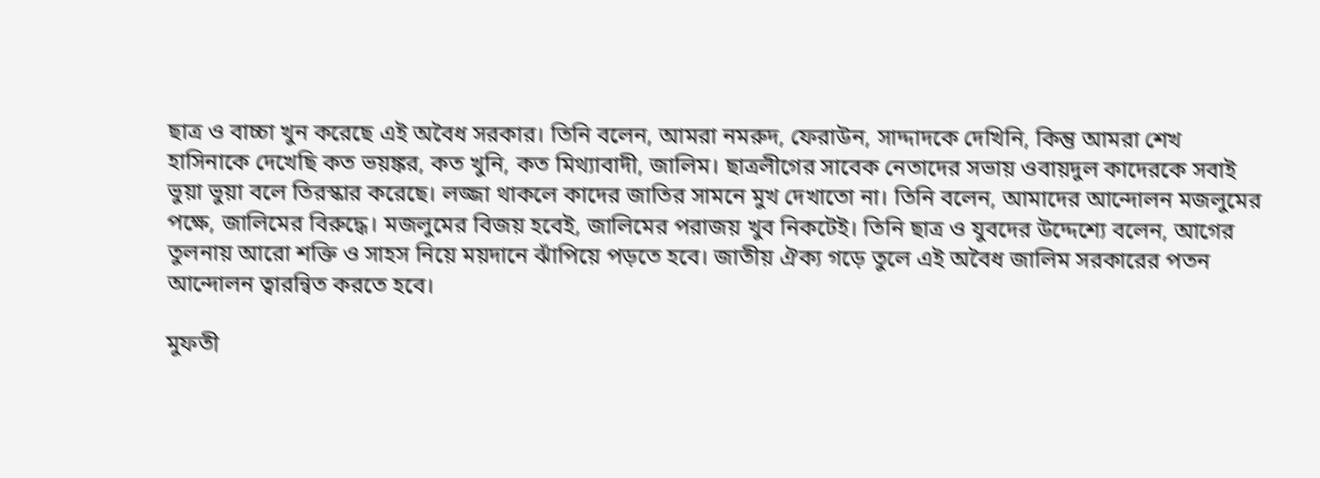ছাত্র ও বাচ্চা খুন করেছে এই অবৈধ সরকার। তিনি বলেন, আমরা নমরুদ, ফেরাউন, সাদ্দাদকে দেখিনি, কিন্তু আমরা শেখ হাসিনাকে দেখেছি কত ভয়ঙ্কর, কত খুনি, কত মিথ্যাবাদী, জালিম। ছাত্রলীগের সাবেক নেতাদের সভায় ওবায়দুল কাদেরকে সবাই ভুয়া ভুয়া বলে তিরস্কার করেছে। লজ্জা থাকলে কাদের জাতির সামনে মুখ দেখাতো না। তিনি বলেন, আমাদের আন্দোলন মজলুমের পক্ষে, জালিমের বিরুদ্ধে। মজলুমের বিজয় হবেই, জালিমের পরাজয় খুব নিকটেই। তিনি ছাত্র ও যুবদের উদ্দেশ্যে বলেন, আগের তুলনায় আরো শক্তি ও সাহস নিয়ে ময়দানে ঝাঁপিয়ে পড়তে হবে। জাতীয় ঐক্য গড়ে তুলে এই অবৈধ জালিম সরকারের পতন আন্দোলন ত্বারন্বিত করতে হবে।

মুফতী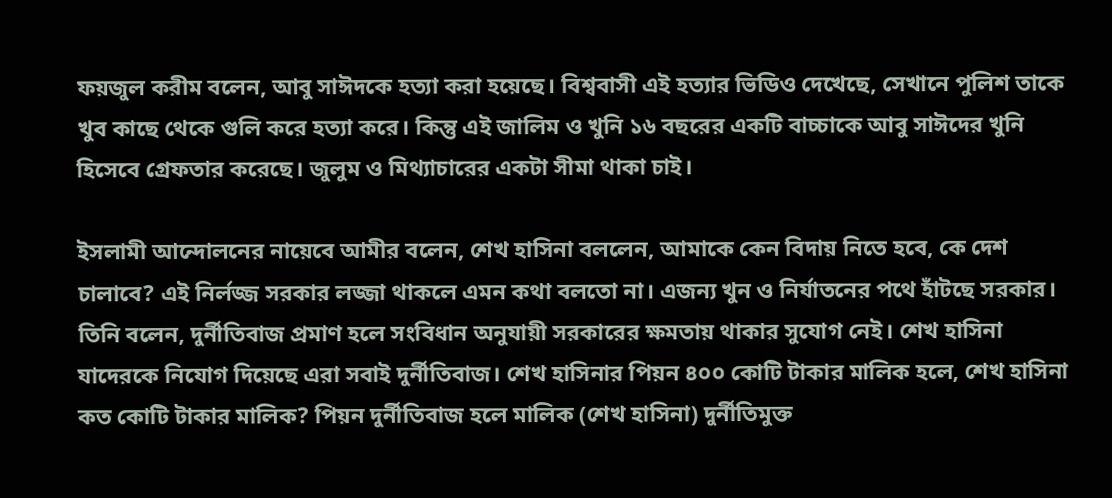ফয়জুল করীম বলেন, আবু সাঈদকে হত্যা করা হয়েছে। বিশ্ববাসী এই হত্যার ভিডিও দেখেছে, সেখানে পুলিশ তাকে খুব কাছে থেকে গুলি করে হত্যা করে। কিন্তু এই জালিম ও খুনি ১৬ বছরের একটি বাচ্চাকে আবু সাঈদের খুনি হিসেবে গ্রেফতার করেছে। জুলুম ও মিথ্যাচারের একটা সীমা থাকা চাই।

ইসলামী আন্দোলনের নায়েবে আমীর বলেন, শেখ হাসিনা বললেন, আমাকে কেন বিদায় নিতে হবে, কে দেশ চালাবে? এই নির্লজ্জ সরকার লজ্জা থাকলে এমন কথা বলতো না। এজন্য খুন ও নির্যাতনের পথে হাঁটছে সরকার। তিনি বলেন, দুর্নীতিবাজ প্রমাণ হলে সংবিধান অনুযায়ী সরকারের ক্ষমতায় থাকার সুযোগ নেই। শেখ হাসিনা যাদেরকে নিযোগ দিয়েছে এরা সবাই দুর্নীতিবাজ। শেখ হাসিনার পিয়ন ৪০০ কোটি টাকার মালিক হলে, শেখ হাসিনা কত কোটি টাকার মালিক? পিয়ন দুর্নীতিবাজ হলে মালিক (শেখ হাসিনা) দুর্নীতিমুক্ত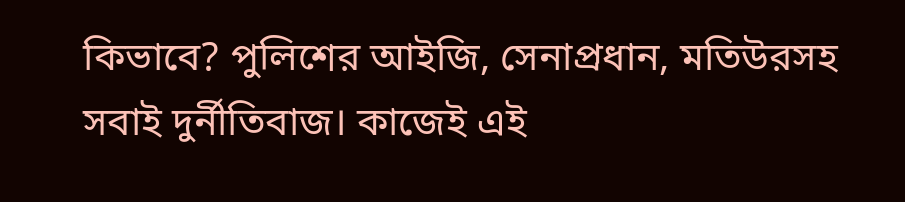কিভাবে? পুলিশের আইজি, সেনাপ্রধান, মতিউরসহ সবাই দুর্নীতিবাজ। কাজেই এই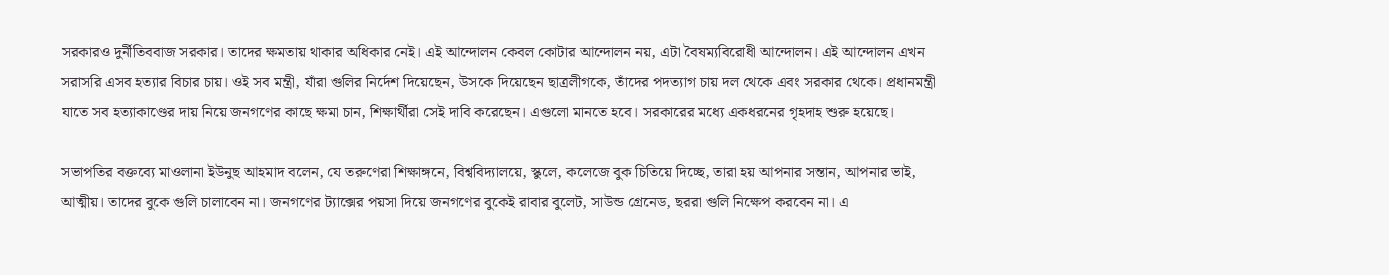সরকারও দুর্নীতিববাজ সরকার। তাদের ক্ষমতায় থাকার অধিকার নেই। এই আন্দোলন কেবল কোটার আন্দোলন নয়, এটা বৈষম্যবিরোধী আন্দোলন। এই আন্দোলন এখন সরাসরি এসব হত্যার বিচার চায়। ওই সব মন্ত্রী, যাঁরা গুলির নির্দেশ দিয়েছেন, উসকে দিয়েছেন ছাত্রলীগকে, তাঁদের পদত্যাগ চায় দল থেকে এবং সরকার থেকে। প্রধানমন্ত্রী যাতে সব হত্যাকাণ্ডের দায় নিয়ে জনগণের কাছে ক্ষমা চান, শিক্ষার্থীরা সেই দাবি করেছেন। এগুলো মানতে হবে। সরকারের মধ্যে একধরনের গৃহদাহ শুরু হয়েছে।

সভাপতির বক্তব্যে মাওলানা ইউনুছ আহমাদ বলেন, যে তরুণেরা শিক্ষাঙ্গনে, বিশ্ববিদ্যালয়ে, স্কুলে, কলেজে বুক চিতিয়ে দিচ্ছে, তারা হয় আপনার সন্তান, আপনার ভাই, আত্মীয়। তাদের বুকে গুলি চালাবেন না। জনগণের ট্যাক্সের পয়সা দিয়ে জনগণের বুকেই রাবার বুলেট, সাউন্ড গ্রেনেড, ছররা গুলি নিক্ষেপ করবেন না। এ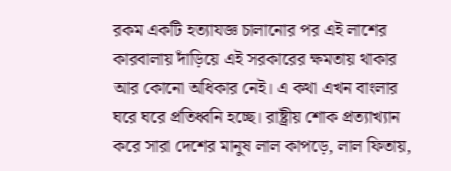রকম একটি হত্যাযজ্ঞ চালানোর পর এই লাশের কারবালায় দাঁড়িয়ে এই সরকারের ক্ষমতায় থাকার আর কোনো অধিকার নেই। এ কথা এখন বাংলার ঘরে ঘরে প্রতিধ্বনি হচ্ছে। রাষ্ট্রীয় শোক প্রত্যাখ্যান করে সারা দেশের মানুষ লাল কাপড়ে, লাল ফিতায়,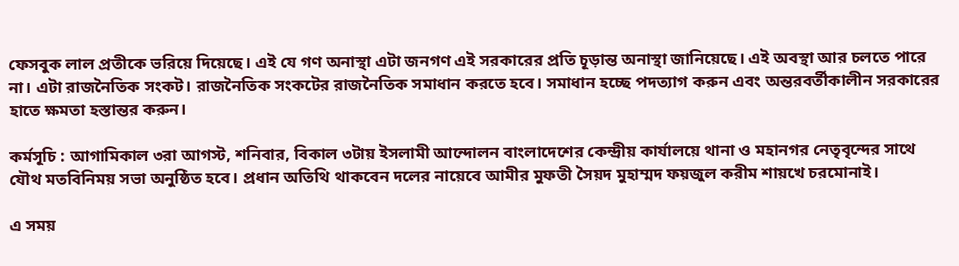ফেসবুক লাল প্রতীকে ভরিয়ে দিয়েছে। এই যে গণ অনাস্থা এটা জনগণ এই সরকারের প্রতি চূড়ান্ত অনাস্থা জানিয়েছে। এই অবস্থা আর চলতে পারে না। এটা রাজনৈতিক সংকট। রাজনৈতিক সংকটের রাজনৈতিক সমাধান করতে হবে। সমাধান হচ্ছে পদত্যাগ করুন এবং অন্তরবর্তীকালীন সরকারের হাতে ক্ষমতা হস্তান্তর করুন।

কর্মসূচি : আগামিকাল ৩রা আগস্ট, শনিবার, বিকাল ৩টায় ইসলামী আন্দোলন বাংলাদেশের কেন্দ্রীয় কার্যালয়ে থানা ও মহানগর নেতৃবৃন্দের সাথে যৌথ মতবিনিময় সভা অনুষ্ঠিত হবে। প্রধান অতিথি থাকবেন দলের নায়েবে আমীর মুফতী সৈয়দ মুহাম্মদ ফয়জুল করীম শায়খে চরমোনাই।

এ সময়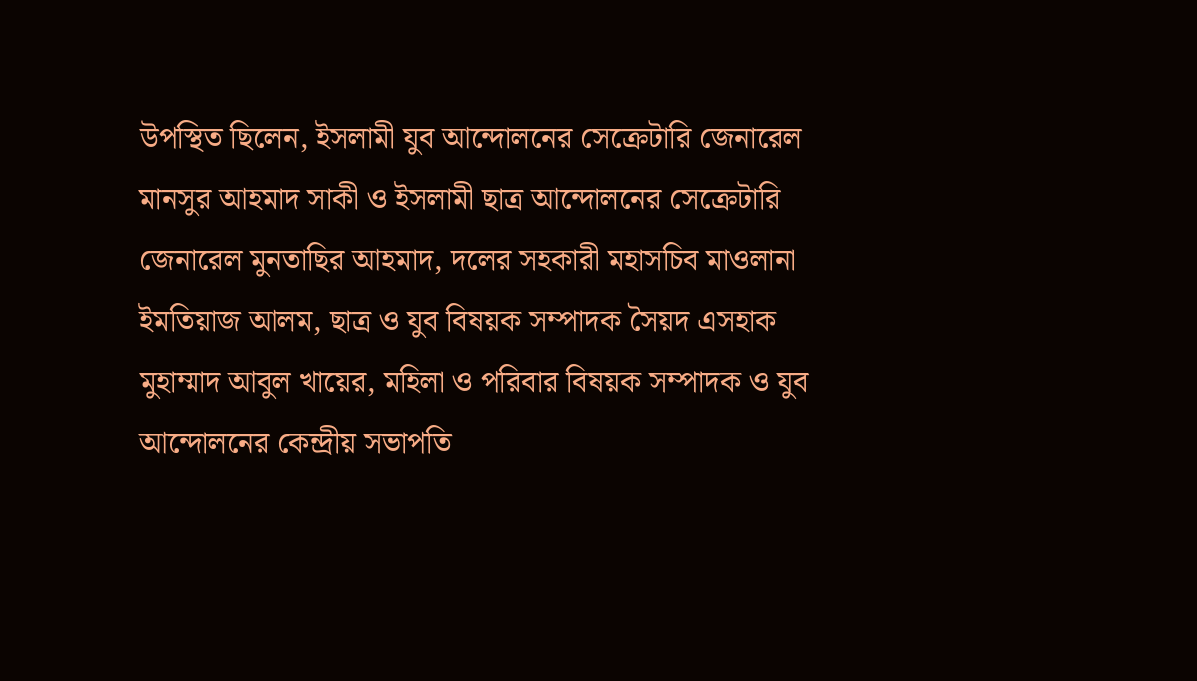উপস্থিত ছিলেন, ইসলামী যুব আন্দোলনের সেক্রেটারি জেনারেল মানসুর আহমাদ সাকী ও ইসলামী ছাত্র আন্দোলনের সেক্রেটারি জেনারেল মুনতাছির আহমাদ, দলের সহকারী মহাসচিব মাওলানা ইমতিয়াজ আলম, ছাত্র ও যুব বিষয়ক সম্পাদক সৈয়দ এসহাক মুহাম্মাদ আবুল খায়ের, মহিলা ও পরিবার বিষয়ক সম্পাদক ও যুব আন্দোলনের কেন্দ্রীয় সভাপতি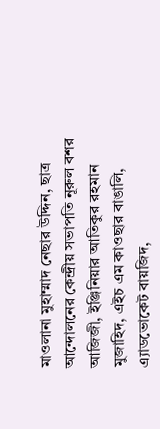মাওলানা মুহাম্মাদ নেছার উদ্দিন, ছাত্র আন্দোলনের কেন্দ্রীয় সভাপতি নূরুল বশর আজিজী, ইঞ্জিনিয়ার আতিকুর রহমান মুজাহিদ, এইচ এম কাওছার বাঙালি, এ্যাডভোকেট বায়জিদ,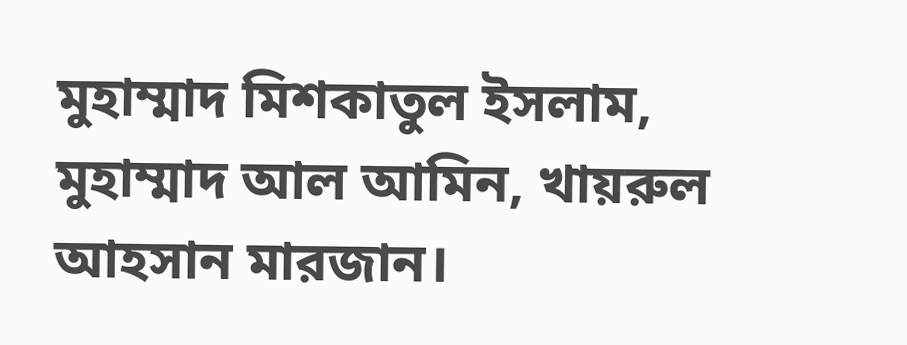মুহাম্মাদ মিশকাতুল ইসলাম, মুহাম্মাদ আল আমিন, খায়রুল আহসান মারজান।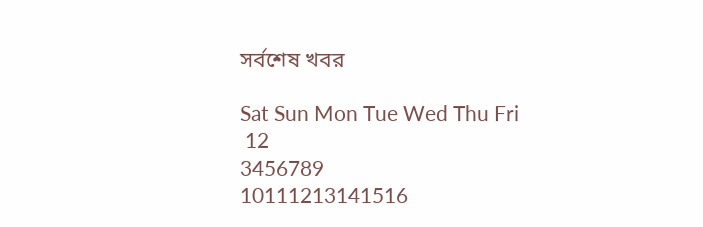সর্বশেষ খবর

Sat Sun Mon Tue Wed Thu Fri
 12
3456789
10111213141516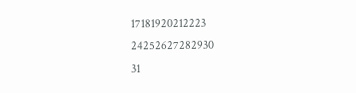17181920212223
24252627282930
31